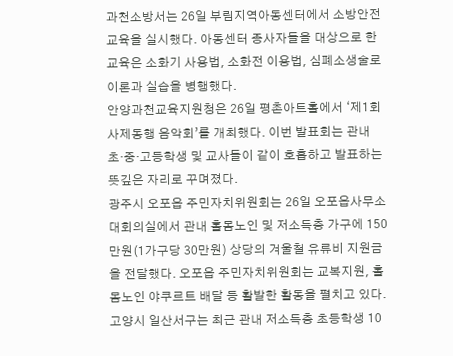과천소방서는 26일 부림지역아동센터에서 소방안전교육을 실시했다. 아동센터 종사자들을 대상으로 한 교육은 소화기 사용법, 소화전 이용법, 심폐소생술로 이론과 실습을 병행했다.
안양과천교육지원청은 26일 평촌아트홀에서 ‘제1회 사제동행 음악회’를 개최했다. 이번 발표회는 관내 초·중·고등학생 및 교사들이 같이 호흡하고 발표하는 뜻깊은 자리로 꾸며졌다.
광주시 오포읍 주민자치위원회는 26일 오포읍사무소 대회의실에서 관내 홀몸노인 및 저소득층 가구에 150만원(1가구당 30만원) 상당의 겨울철 유류비 지원금을 전달했다. 오포읍 주민자치위원회는 교복지원, 홀몸노인 야쿠르트 배달 등 활발한 활동을 펼치고 있다.
고양시 일산서구는 최근 관내 저소득층 초등학생 10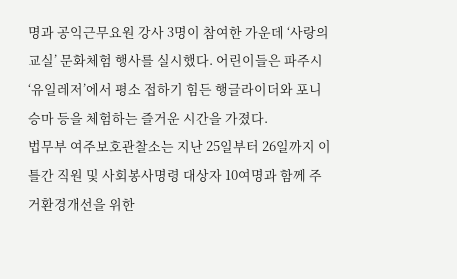명과 공익근무요원 강사 3명이 참여한 가운데 ‘사랑의 교실’ 문화체험 행사를 실시했다. 어린이들은 파주시 ‘유일레저’에서 평소 접하기 힘든 행글라이더와 포니승마 등을 체험하는 즐거운 시간을 가졌다.
법무부 여주보호관찰소는 지난 25일부터 26일까지 이틀간 직원 및 사회봉사명령 대상자 10여명과 함께 주거환경개선을 위한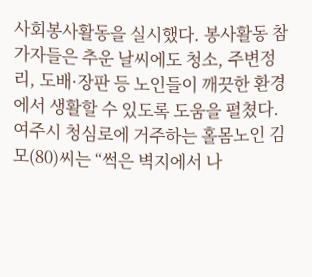사회봉사활동을 실시했다. 봉사활동 참가자들은 추운 날씨에도 청소, 주변정리, 도배·장판 등 노인들이 깨끗한 환경에서 생활할 수 있도록 도움을 펼쳤다. 여주시 청심로에 거주하는 홀몸노인 김모(80)씨는 “썩은 벽지에서 나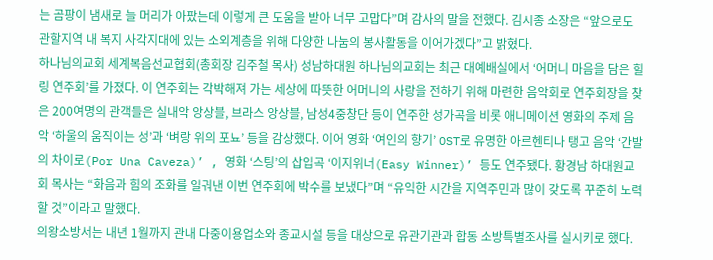는 곰팡이 냄새로 늘 머리가 아팠는데 이렇게 큰 도움을 받아 너무 고맙다”며 감사의 말을 전했다. 김시종 소장은 “앞으로도 관할지역 내 복지 사각지대에 있는 소외계층을 위해 다양한 나눔의 봉사활동을 이어가겠다”고 밝혔다.
하나님의교회 세계복음선교협회(총회장 김주철 목사) 성남하대원 하나님의교회는 최근 대예배실에서 ‘어머니 마음을 담은 힐링 연주회’를 가졌다. 이 연주회는 각박해져 가는 세상에 따뜻한 어머니의 사랑을 전하기 위해 마련한 음악회로 연주회장을 찾은 200여명의 관객들은 실내악 앙상블, 브라스 앙상블, 남성4중창단 등이 연주한 성가곡을 비롯 애니메이션 영화의 주제 음악 ‘하울의 움직이는 성’과 ‘벼랑 위의 포뇨’ 등을 감상했다. 이어 영화 ‘여인의 향기’ OST로 유명한 아르헨티나 탱고 음악 ‘간발의 차이로(Por Una Caveza)’ , 영화 ‘스팅’의 삽입곡 ‘이지위너(Easy Winner)’ 등도 연주됐다. 황경남 하대원교회 목사는 “화음과 힘의 조화를 일궈낸 이번 연주회에 박수를 보냈다”며 “유익한 시간을 지역주민과 많이 갖도록 꾸준히 노력할 것”이라고 말했다.
의왕소방서는 내년 1월까지 관내 다중이용업소와 종교시설 등을 대상으로 유관기관과 합동 소방특별조사를 실시키로 했다.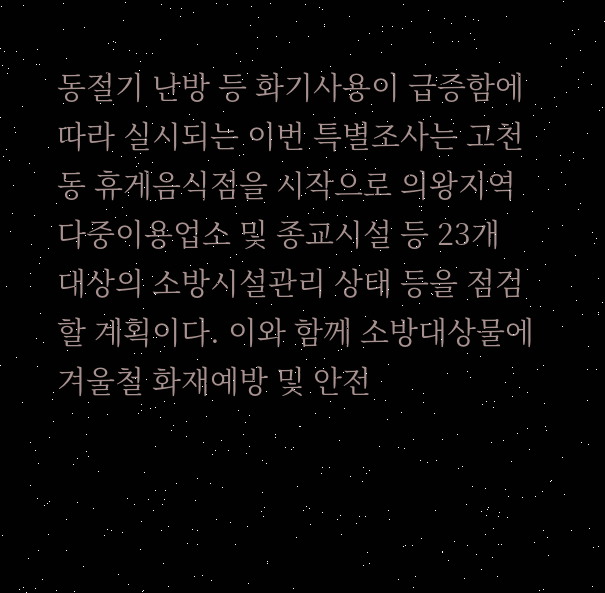동절기 난방 등 화기사용이 급증함에 따라 실시되는 이번 특별조사는 고천동 휴게음식점을 시작으로 의왕지역 다중이용업소 및 종교시설 등 23개 대상의 소방시설관리 상태 등을 점검할 계획이다. 이와 함께 소방대상물에 겨울철 화재예방 및 안전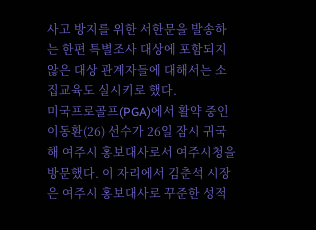사고 방지를 위한 서한문을 발송하는 한편 특별조사 대상에 포함되지 않은 대상 관계자들에 대해서는 소집교육도 실시키로 했다.
미국프로골프(PGA)에서 활약 중인 이동환(26) 선수가 26일 잠시 귀국해 여주시 홍보대사로서 여주시청을 방문했다. 이 자리에서 김춘석 시장은 여주시 홍보대사로 꾸준한 성적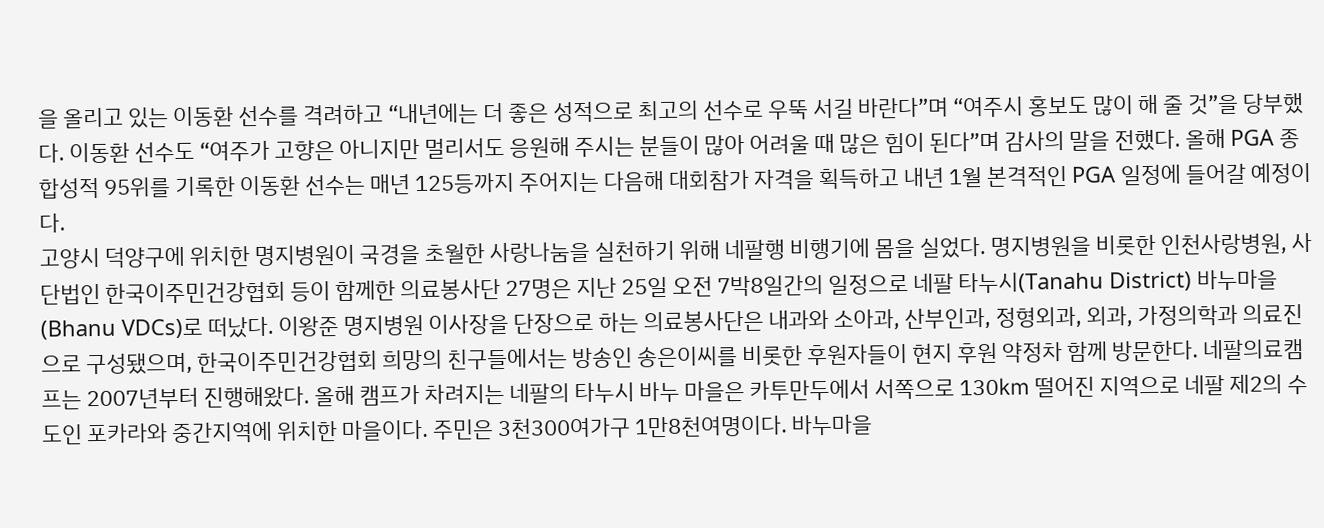을 올리고 있는 이동환 선수를 격려하고 “내년에는 더 좋은 성적으로 최고의 선수로 우뚝 서길 바란다”며 “여주시 홍보도 많이 해 줄 것”을 당부했다. 이동환 선수도 “여주가 고향은 아니지만 멀리서도 응원해 주시는 분들이 많아 어려울 때 많은 힘이 된다”며 감사의 말을 전했다. 올해 PGA 종합성적 95위를 기록한 이동환 선수는 매년 125등까지 주어지는 다음해 대회참가 자격을 획득하고 내년 1월 본격적인 PGA 일정에 들어갈 예정이다.
고양시 덕양구에 위치한 명지병원이 국경을 초월한 사랑나눔을 실천하기 위해 네팔행 비행기에 몸을 실었다. 명지병원을 비롯한 인천사랑병원, 사단법인 한국이주민건강협회 등이 함께한 의료봉사단 27명은 지난 25일 오전 7박8일간의 일정으로 네팔 타누시(Tanahu District) 바누마을(Bhanu VDCs)로 떠났다. 이왕준 명지병원 이사장을 단장으로 하는 의료봉사단은 내과와 소아과, 산부인과, 정형외과, 외과, 가정의학과 의료진으로 구성됐으며, 한국이주민건강협회 희망의 친구들에서는 방송인 송은이씨를 비롯한 후원자들이 현지 후원 약정차 함께 방문한다. 네팔의료캠프는 2007년부터 진행해왔다. 올해 캠프가 차려지는 네팔의 타누시 바누 마을은 카투만두에서 서쪽으로 130㎞ 떨어진 지역으로 네팔 제2의 수도인 포카라와 중간지역에 위치한 마을이다. 주민은 3천300여가구 1만8천여명이다. 바누마을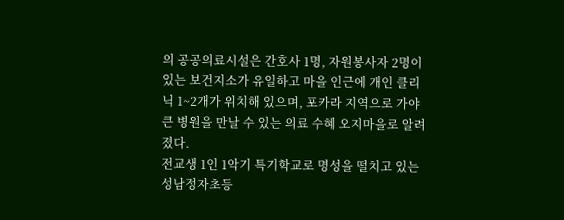의 공공의료시설은 간호사 1명, 자원봉사자 2명이 있는 보건지소가 유일하고 마을 인근에 개인 클리닉 1~2개가 위치해 있으며, 포카라 지역으로 가야 큰 병원을 만날 수 있는 의료 수혜 오지마을로 알려졌다.
전교생 1인 1악기 특기학교로 명성을 떨치고 있는 성남정자초등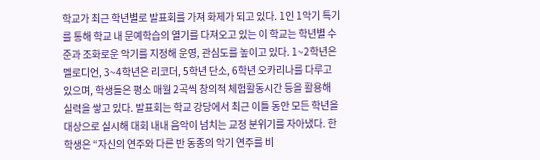학교가 최근 학년별로 발표회를 가져 화제가 되고 있다. 1인 1악기 특기를 통해 학교 내 문예학습의 열기를 다져오고 있는 이 학교는 학년별 수준과 조화로운 악기를 지정해 운영, 관심도를 높이고 있다. 1~2학년은 멜로디언, 3~4학년은 리코더, 5학년 단소, 6학년 오카리나를 다루고 있으며, 학생들은 평소 매월 2곡씩 창의적 체험활동시간 등을 활용해 실력을 쌓고 있다. 발표회는 학교 강당에서 최근 이틀 동안 모든 학년을 대상으로 실시해 대회 내내 음악이 넘치는 교정 분위기를 자아냈다. 한 학생은 “자신의 연주와 다른 반 동종의 악기 연주를 비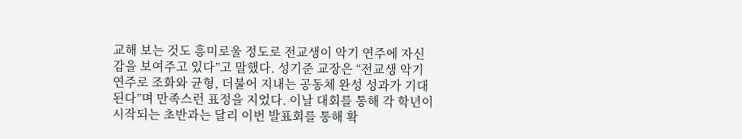교해 보는 것도 흥미로울 정도로 전교생이 악기 연주에 자신감을 보여주고 있다”고 말했다. 성기준 교장은 “전교생 악기 연주로 조화와 균형, 더불어 지내는 공동체 완성 성과가 기대된다”며 만족스런 표정을 지었다. 이날 대회를 통해 각 학년이 시작되는 초반과는 달리 이번 발표회를 통해 확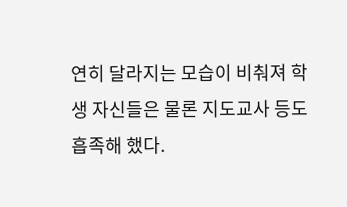연히 달라지는 모습이 비춰져 학생 자신들은 물론 지도교사 등도 흡족해 했다.